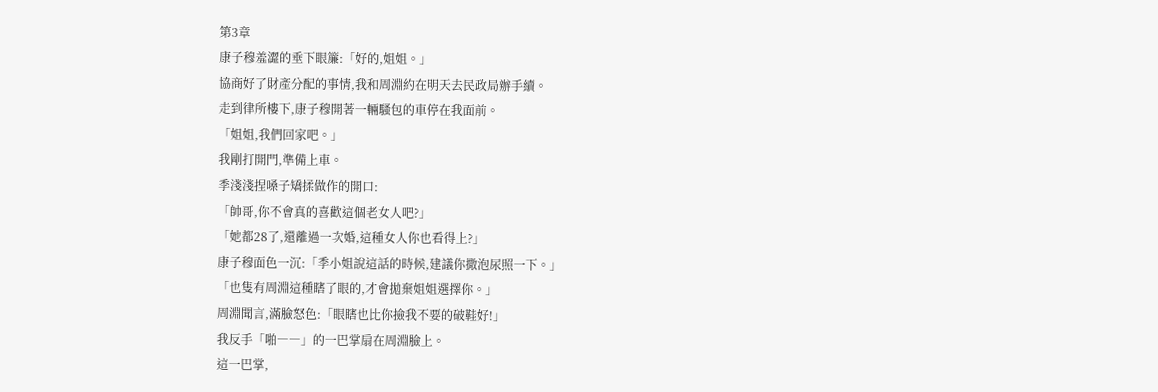第3章
康子穆羞澀的垂下眼簾:「好的,姐姐。」
協商好了財產分配的事情,我和周淵約在明天去民政局辦手續。
走到律所樓下,康子穆開著一輛騷包的車停在我面前。
「姐姐,我們回家吧。」
我剛打開門,準備上車。
季淺淺捏嗓子矯揉做作的開口:
「帥哥,你不會真的喜歡這個老女人吧?」
「她都28了,還離過一次婚,這種女人你也看得上?」
康子穆面色一沉:「季小姐說這話的時候,建議你撒泡尿照一下。」
「也隻有周淵這種瞎了眼的,才會拋棄姐姐選擇你。」
周淵聞言,滿臉怒色:「眼瞎也比你撿我不要的破鞋好!」
我反手「啪――」的一巴掌扇在周淵臉上。
這一巴掌,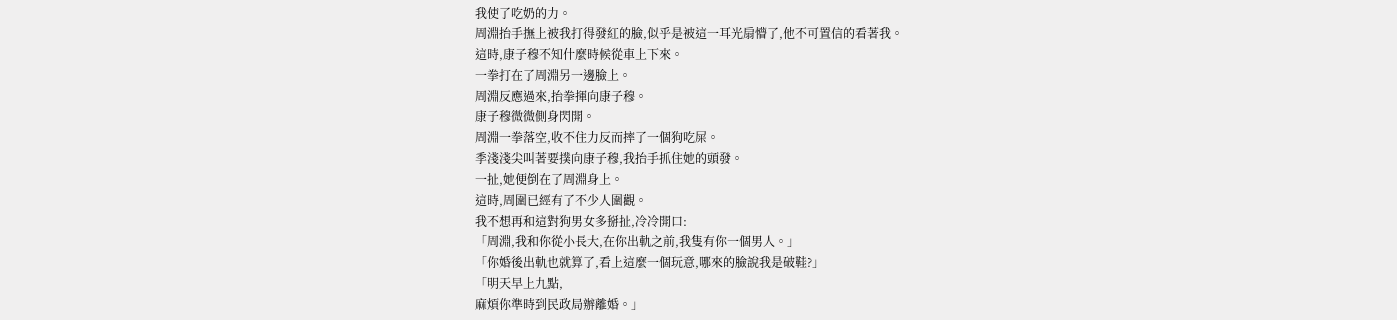我使了吃奶的力。
周淵抬手撫上被我打得發紅的臉,似乎是被這一耳光扇懵了,他不可置信的看著我。
這時,康子穆不知什麼時候從車上下來。
一拳打在了周淵另一邊臉上。
周淵反應過來,抬拳揮向康子穆。
康子穆微微側身閃開。
周淵一拳落空,收不住力反而摔了一個狗吃屎。
季淺淺尖叫著要撲向康子穆,我抬手抓住她的頭發。
一扯,她便倒在了周淵身上。
這時,周圍已經有了不少人圍觀。
我不想再和這對狗男女多掰扯,冷冷開口:
「周淵,我和你從小長大,在你出軌之前,我隻有你一個男人。」
「你婚後出軌也就算了,看上這麼一個玩意,哪來的臉說我是破鞋?」
「明天早上九點,
麻煩你準時到民政局辦離婚。」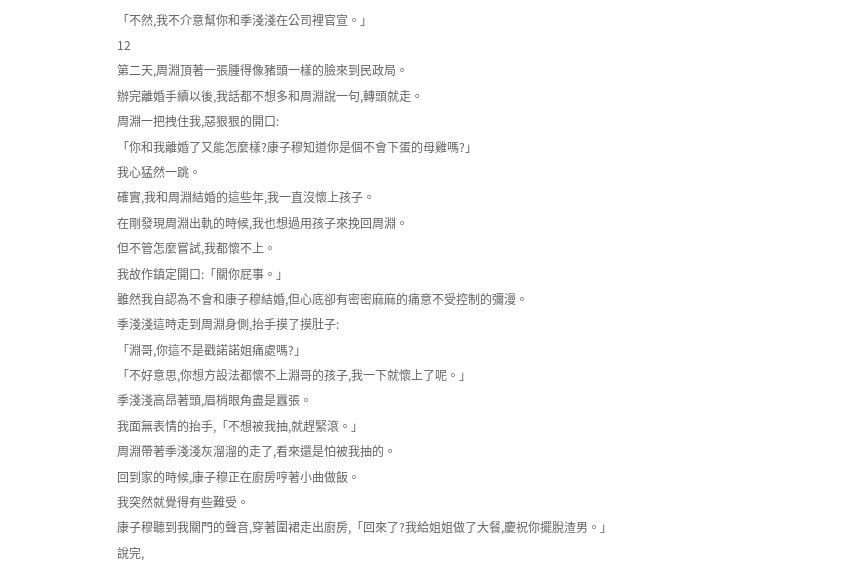「不然,我不介意幫你和季淺淺在公司裡官宣。」
12
第二天,周淵頂著一張腫得像豬頭一樣的臉來到民政局。
辦完離婚手續以後,我話都不想多和周淵說一句,轉頭就走。
周淵一把拽住我,惡狠狠的開口:
「你和我離婚了又能怎麼樣?康子穆知道你是個不會下蛋的母雞嗎?」
我心猛然一跳。
確實,我和周淵結婚的這些年,我一直沒懷上孩子。
在剛發現周淵出軌的時候,我也想過用孩子來挽回周淵。
但不管怎麼嘗試,我都懷不上。
我故作鎮定開口:「關你屁事。」
雖然我自認為不會和康子穆結婚,但心底卻有密密麻麻的痛意不受控制的彌漫。
季淺淺這時走到周淵身側,抬手摸了摸肚子:
「淵哥,你這不是戳諾諾姐痛處嗎?」
「不好意思,你想方設法都懷不上淵哥的孩子,我一下就懷上了呢。」
季淺淺高昂著頭,眉梢眼角盡是囂張。
我面無表情的抬手,「不想被我抽,就趕緊滾。」
周淵帶著季淺淺灰溜溜的走了,看來還是怕被我抽的。
回到家的時候,康子穆正在廚房哼著小曲做飯。
我突然就覺得有些難受。
康子穆聽到我關門的聲音,穿著圍裙走出廚房,「回來了?我給姐姐做了大餐,慶祝你擺脫渣男。」
說完,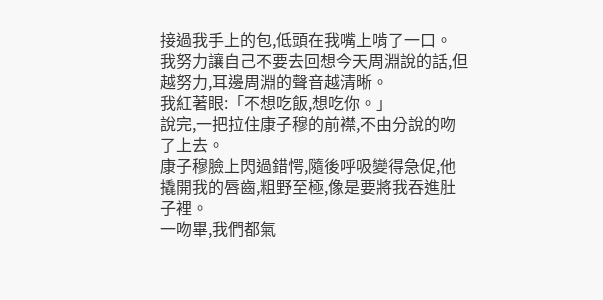接過我手上的包,低頭在我嘴上啃了一口。
我努力讓自己不要去回想今天周淵說的話,但越努力,耳邊周淵的聲音越清晰。
我紅著眼:「不想吃飯,想吃你。」
說完,一把拉住康子穆的前襟,不由分說的吻了上去。
康子穆臉上閃過錯愕,隨後呼吸變得急促,他撬開我的唇齒,粗野至極,像是要將我吞進肚子裡。
一吻畢,我們都氣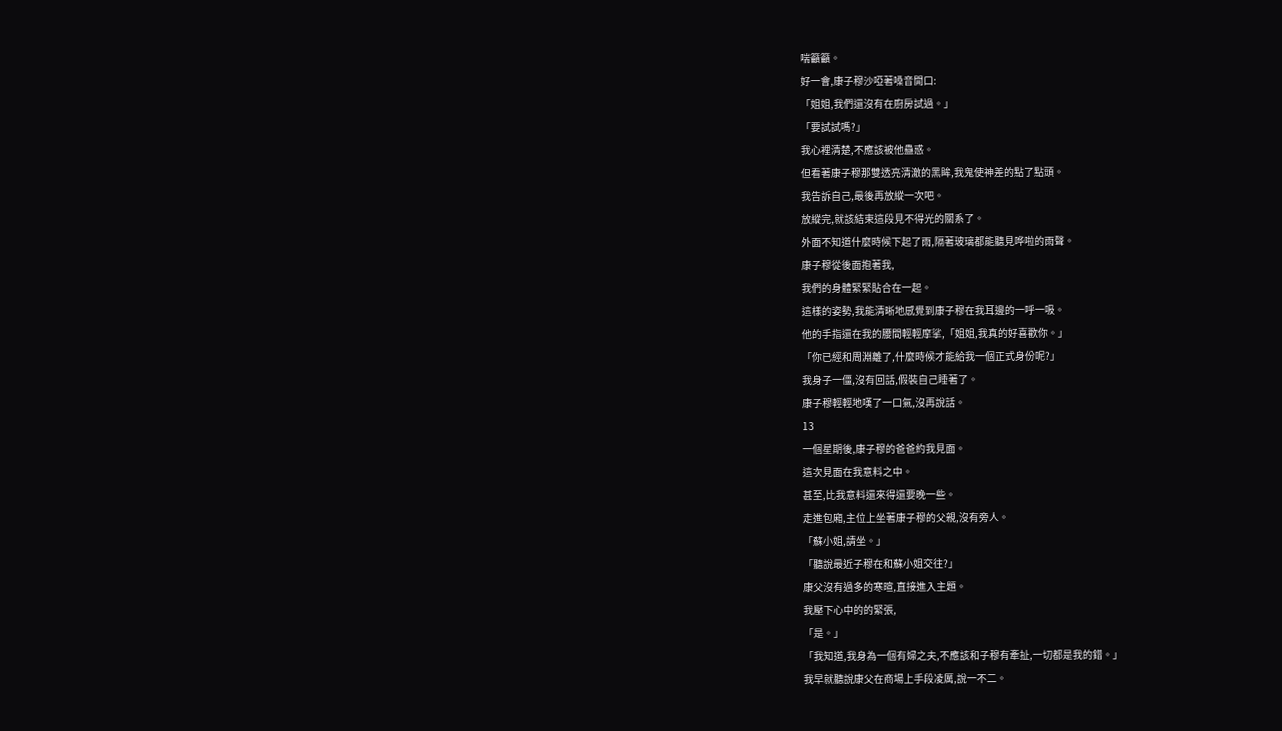喘籲籲。
好一會,康子穆沙啞著嗓音開口:
「姐姐,我們還沒有在廚房試過。」
「要試試嗎?」
我心裡清楚,不應該被他蠱惑。
但看著康子穆那雙透亮清澈的黑眸,我鬼使神差的點了點頭。
我告訴自己,最後再放縱一次吧。
放縱完,就該結束這段見不得光的關系了。
外面不知道什麼時候下起了雨,隔著玻璃都能聽見哗啦的雨聲。
康子穆從後面抱著我,
我們的身體緊緊貼合在一起。
這樣的姿勢,我能清晰地感覺到康子穆在我耳邊的一呼一吸。
他的手指還在我的腰間輕輕摩挲,「姐姐,我真的好喜歡你。」
「你已經和周淵離了,什麼時候才能給我一個正式身份呢?」
我身子一僵,沒有回話,假裝自己睡著了。
康子穆輕輕地嘆了一口氣,沒再說話。
13
一個星期後,康子穆的爸爸約我見面。
這次見面在我意料之中。
甚至,比我意料還來得還要晚一些。
走進包廂,主位上坐著康子穆的父親,沒有旁人。
「蘇小姐,請坐。」
「聽說最近子穆在和蘇小姐交往?」
康父沒有過多的寒暄,直接進入主題。
我壓下心中的的緊張,
「是。」
「我知道,我身為一個有婦之夫,不應該和子穆有牽扯,一切都是我的錯。」
我早就聽說康父在商場上手段凌厲,說一不二。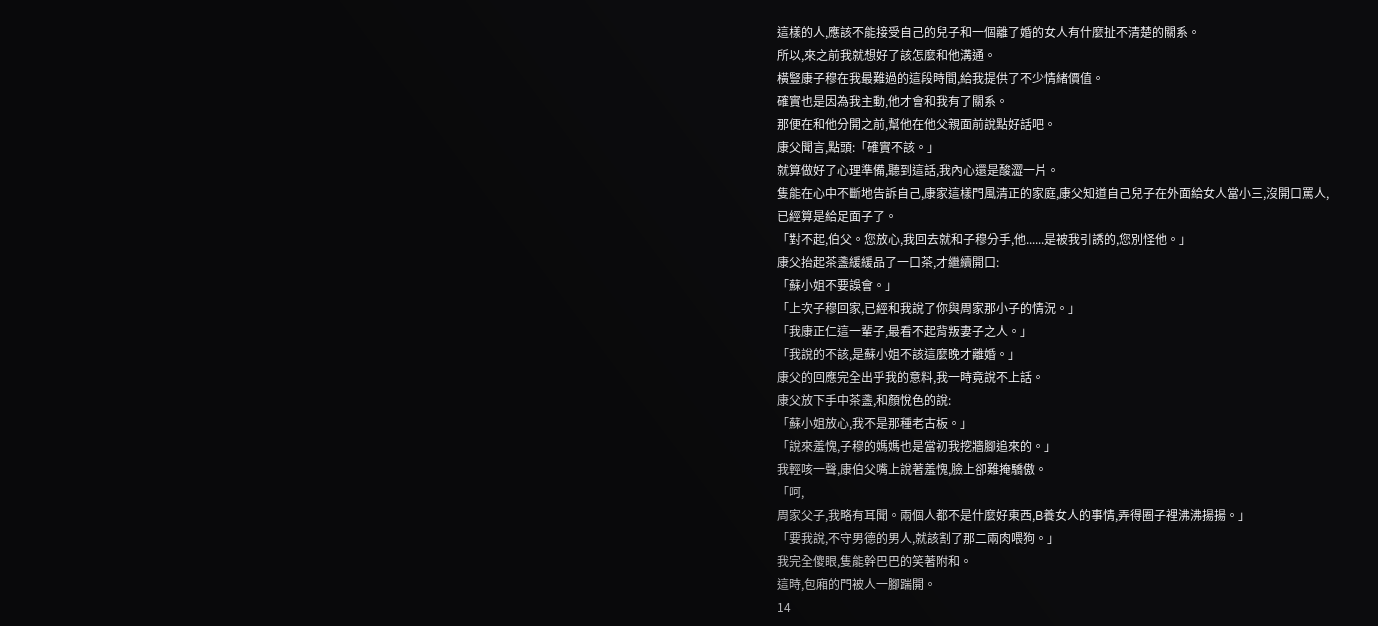這樣的人,應該不能接受自己的兒子和一個離了婚的女人有什麼扯不清楚的關系。
所以,來之前我就想好了該怎麼和他溝通。
橫豎康子穆在我最難過的這段時間,給我提供了不少情緒價值。
確實也是因為我主動,他才會和我有了關系。
那便在和他分開之前,幫他在他父親面前說點好話吧。
康父聞言,點頭:「確實不該。」
就算做好了心理準備,聽到這話,我內心還是酸澀一片。
隻能在心中不斷地告訴自己,康家這樣門風清正的家庭,康父知道自己兒子在外面給女人當小三,沒開口罵人,
已經算是給足面子了。
「對不起,伯父。您放心,我回去就和子穆分手,他......是被我引誘的,您別怪他。」
康父抬起茶盞緩緩品了一口茶,才繼續開口:
「蘇小姐不要誤會。」
「上次子穆回家,已經和我說了你與周家那小子的情況。」
「我康正仁這一輩子,最看不起背叛妻子之人。」
「我說的不該,是蘇小姐不該這麼晚才離婚。」
康父的回應完全出乎我的意料,我一時竟說不上話。
康父放下手中茶盞,和顏悅色的說:
「蘇小姐放心,我不是那種老古板。」
「說來羞愧,子穆的媽媽也是當初我挖牆腳追來的。」
我輕咳一聲,康伯父嘴上說著羞愧,臉上卻難掩驕傲。
「呵,
周家父子,我略有耳聞。兩個人都不是什麼好東西,B養女人的事情,弄得圈子裡沸沸揚揚。」
「要我說,不守男德的男人,就該割了那二兩肉喂狗。」
我完全傻眼,隻能幹巴巴的笑著附和。
這時,包廂的門被人一腳踹開。
14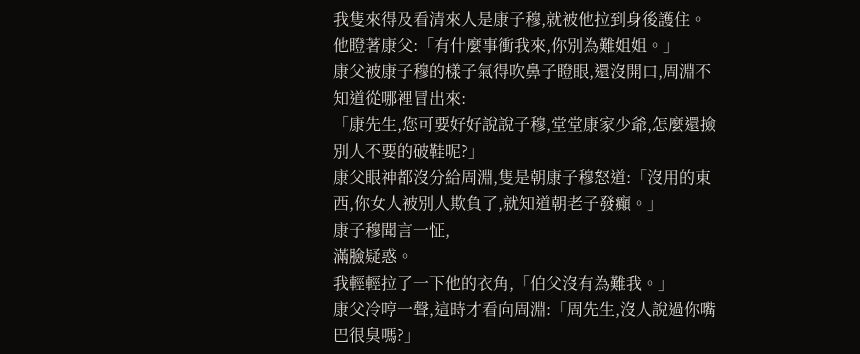我隻來得及看清來人是康子穆,就被他拉到身後護住。
他瞪著康父:「有什麼事衝我來,你別為難姐姐。」
康父被康子穆的樣子氣得吹鼻子瞪眼,還沒開口,周淵不知道從哪裡冒出來:
「康先生,您可要好好說說子穆,堂堂康家少爺,怎麼還撿別人不要的破鞋呢?」
康父眼神都沒分給周淵,隻是朝康子穆怒道:「沒用的東西,你女人被別人欺負了,就知道朝老子發癲。」
康子穆聞言一怔,
滿臉疑惑。
我輕輕拉了一下他的衣角,「伯父沒有為難我。」
康父冷哼一聲,這時才看向周淵:「周先生,沒人說過你嘴巴很臭嗎?」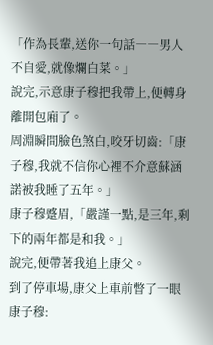「作為長輩,送你一句話――男人不自愛,就像爛白菜。」
說完,示意康子穆把我帶上,便轉身離開包廂了。
周淵瞬間臉色煞白,咬牙切齒:「康子穆,我就不信你心裡不介意蘇涵諾被我睡了五年。」
康子穆蹙眉,「嚴謹一點,是三年,剩下的兩年都是和我。」
說完,便帶著我追上康父。
到了停車場,康父上車前瞥了一眼康子穆: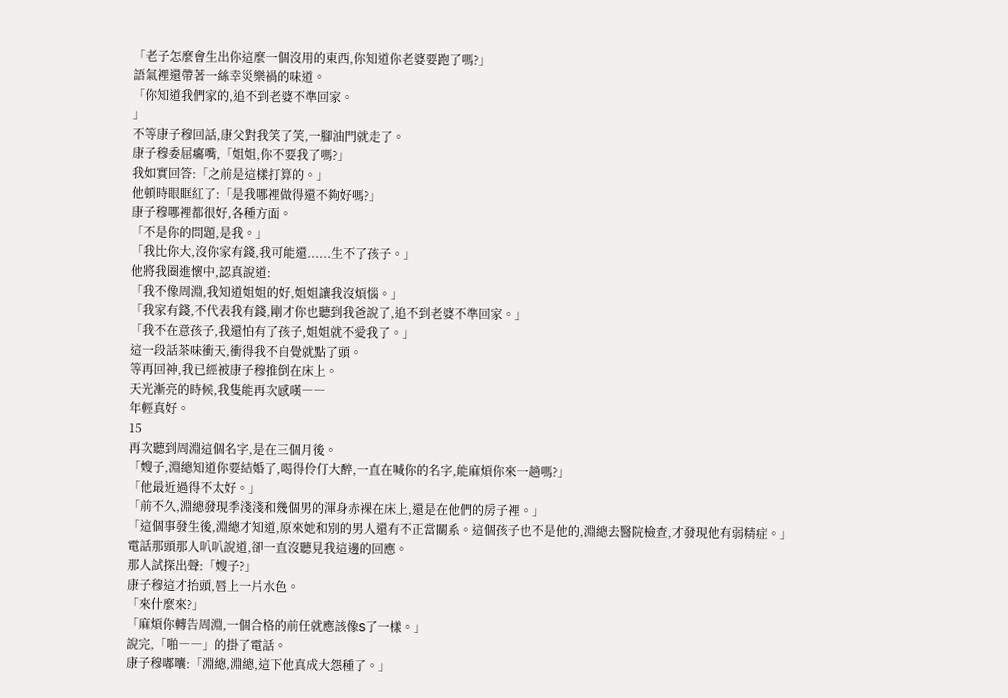「老子怎麼會生出你這麼一個沒用的東西,你知道你老婆要跑了嗎?」
語氣裡還帶著一絲幸災樂禍的味道。
「你知道我們家的,追不到老婆不準回家。
」
不等康子穆回話,康父對我笑了笑,一腳油門就走了。
康子穆委屈癟嘴,「姐姐,你不要我了嗎?」
我如實回答:「之前是這樣打算的。」
他頓時眼眶紅了:「是我哪裡做得還不夠好嗎?」
康子穆哪裡都很好,各種方面。
「不是你的問題,是我。」
「我比你大,沒你家有錢,我可能還......生不了孩子。」
他將我圈進懷中,認真說道:
「我不像周淵,我知道姐姐的好,姐姐讓我沒煩惱。」
「我家有錢,不代表我有錢,剛才你也聽到我爸說了,追不到老婆不準回家。」
「我不在意孩子,我還怕有了孩子,姐姐就不愛我了。」
這一段話茶味衝天,衝得我不自覺就點了頭。
等再回神,我已經被康子穆推倒在床上。
天光漸亮的時候,我隻能再次感嘆――
年輕真好。
15
再次聽到周淵這個名字,是在三個月後。
「嫂子,淵總知道你要結婚了,喝得伶仃大醉,一直在喊你的名字,能麻煩你來一趟嗎?」
「他最近過得不太好。」
「前不久,淵總發現季淺淺和幾個男的渾身赤裸在床上,還是在他們的房子裡。」
「這個事發生後,淵總才知道,原來她和別的男人還有不正當關系。這個孩子也不是他的,淵總去醫院檢查,才發現他有弱精症。」
電話那頭那人叭叭說道,卻一直沒聽見我這邊的回應。
那人試探出聲:「嫂子?」
康子穆這才抬頭,唇上一片水色。
「來什麼來?」
「麻煩你轉告周淵,一個合格的前任就應該像S了一樣。」
說完,「啪――」的掛了電話。
康子穆嘟囔:「淵總,淵總,這下他真成大怨種了。」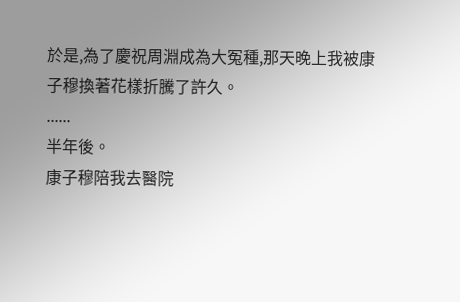於是,為了慶祝周淵成為大冤種,那天晚上我被康子穆換著花樣折騰了許久。
......
半年後。
康子穆陪我去醫院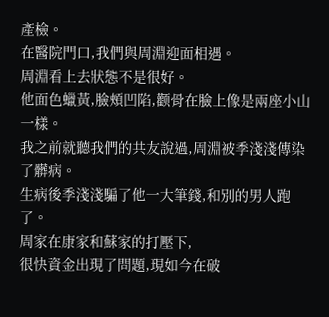產檢。
在醫院門口,我們與周淵迎面相遇。
周淵看上去狀態不是很好。
他面色蠟黃,臉頰凹陷,颧骨在臉上像是兩座小山一樣。
我之前就聽我們的共友說過,周淵被季淺淺傳染了髒病。
生病後季淺淺騙了他一大筆錢,和別的男人跑了。
周家在康家和蘇家的打壓下,
很快資金出現了問題,現如今在破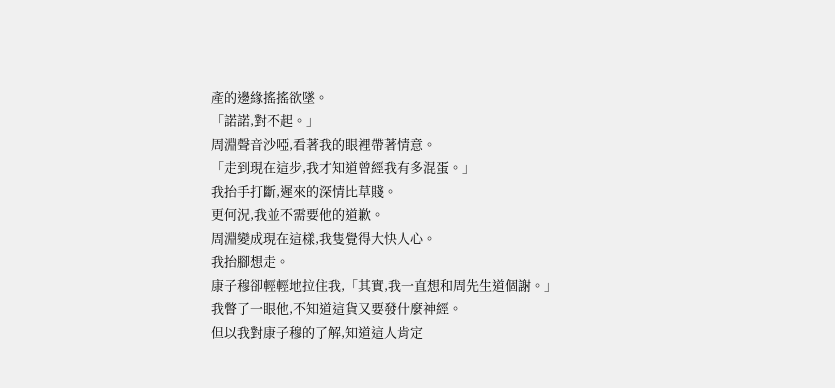產的邊緣搖搖欲墜。
「諾諾,對不起。」
周淵聲音沙啞,看著我的眼裡帶著情意。
「走到現在這步,我才知道曾經我有多混蛋。」
我抬手打斷,遲來的深情比草賤。
更何況,我並不需要他的道歉。
周淵變成現在這樣,我隻覺得大快人心。
我抬腳想走。
康子穆卻輕輕地拉住我,「其實,我一直想和周先生道個謝。」
我瞥了一眼他,不知道這貨又要發什麼神經。
但以我對康子穆的了解,知道這人肯定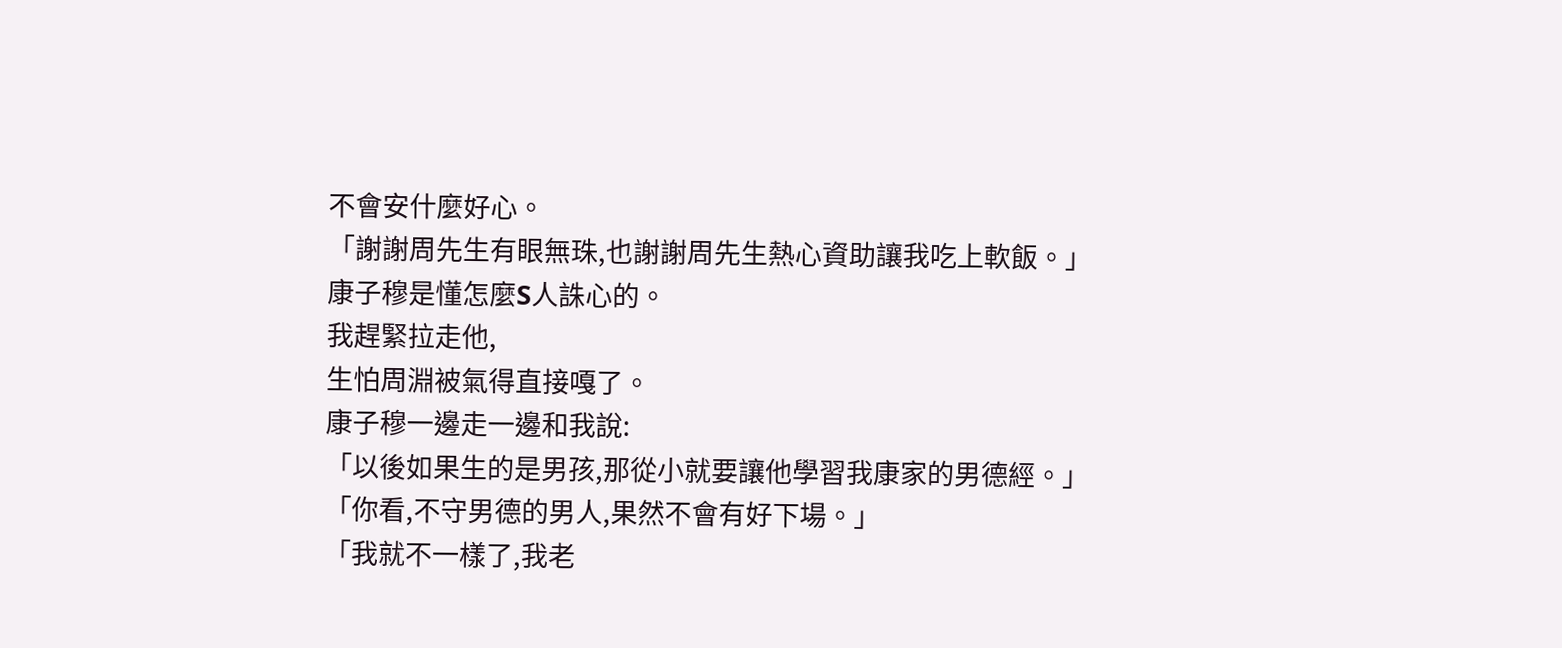不會安什麼好心。
「謝謝周先生有眼無珠,也謝謝周先生熱心資助讓我吃上軟飯。」
康子穆是懂怎麼S人誅心的。
我趕緊拉走他,
生怕周淵被氣得直接嘎了。
康子穆一邊走一邊和我說:
「以後如果生的是男孩,那從小就要讓他學習我康家的男德經。」
「你看,不守男德的男人,果然不會有好下場。」
「我就不一樣了,我老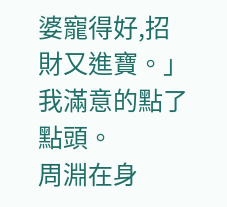婆寵得好,招財又進寶。」
我滿意的點了點頭。
周淵在身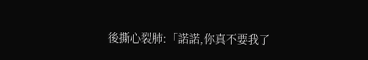後撕心裂肺:「諾諾,你真不要我了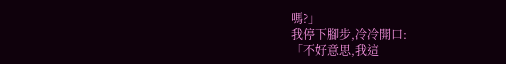嗎?」
我停下腳步,冷冷開口:
「不好意思,我這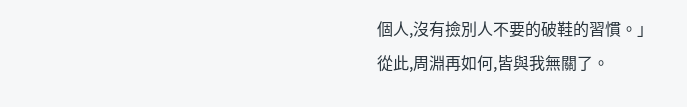個人,沒有撿別人不要的破鞋的習慣。」
從此,周淵再如何,皆與我無關了。